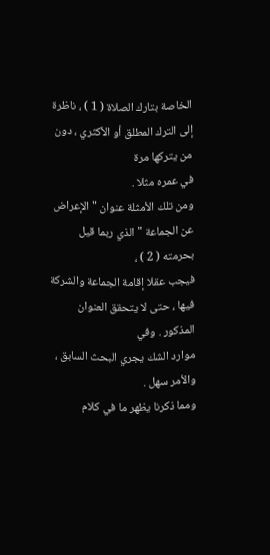الخاصة بتارك الصلاة ( 1 ) ، ناظرة إلى الترك المطلق أو الأكثري ، دون من يتركها مرة
في عمره مثلا .
ومن تلك الأمثلة عنوان " الإعراض عن الجماعة " الذي ربما قيل بحرمته ( 2 ) ،
فيجب عقلا إقامة الجماعة والشركة فيها ، حتى لا يتحقق العنوان المذكور . وفي
موارد الشك يجري البحث السابق ، والأمر سهل .
ومما ذكرنا يظهر ما في كلام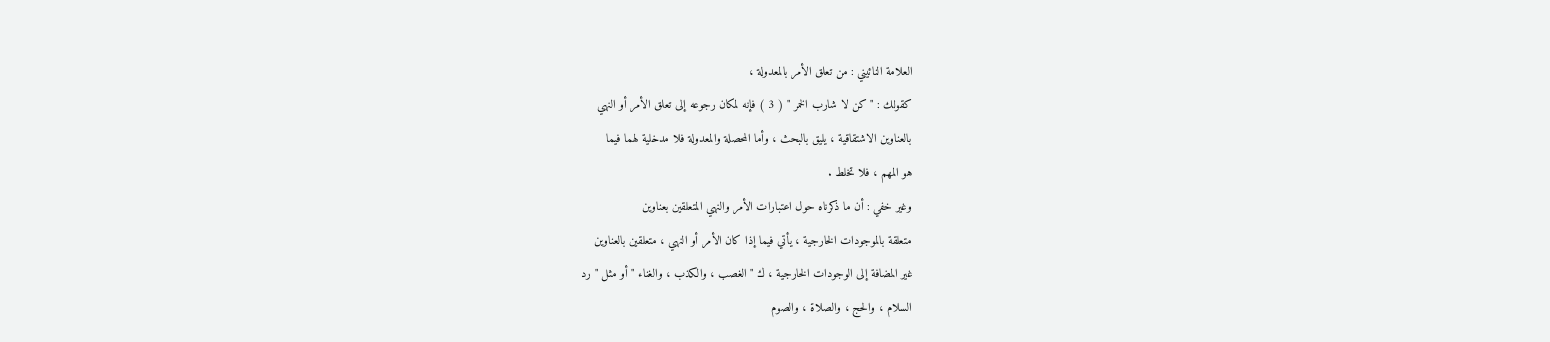العلامة النائيني : من تعلق الأمر بالمعدولة ،
كقولك : " كن لا شارب الخمر " ( 3 ) فإنه لمكان رجوعه إلى تعلق الأمر أو النهي
بالعناوين الاشتقاقية ، يليق بالبحث ، وأما المحصلة والمعدولة فلا مدخلية لهما فيما
هو المهم ، فلا تخلط .
وغير خفي : أن ما ذكرناه حول اعتبارات الأمر والنهي المتعلقين بعناوين
متعلقة بالموجودات الخارجية ، يأتي فيما إذا كان الأمر أو النهي ، متعلقين بالعناوين
غير المضافة إلى الوجودات الخارجية ، ك " الغصب ، والكذب ، والغناء " أو مثل " رد
السلام ، والحج ، والصلاة ، والصوم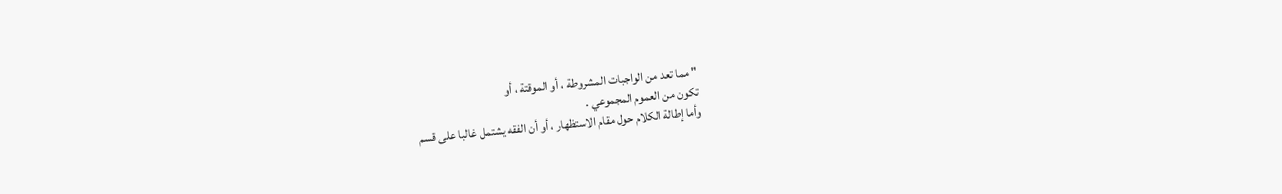" مما تعد من الواجبات المشروطة ، أو الموقتة ، أو
تكون من العموم المجموعي .
وأما إطالة الكلام حول مقام الاستظهار ، أو أن الفقه يشتمل غالبا على قسم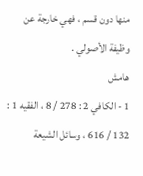منها دون قسم ، فهي خارجة عن وظيفة الأصولي .
هامش
1 - الكافي 2 : 278 / 8 ، الفقيه 1 : 132 / 616 ، وسائل الشيعة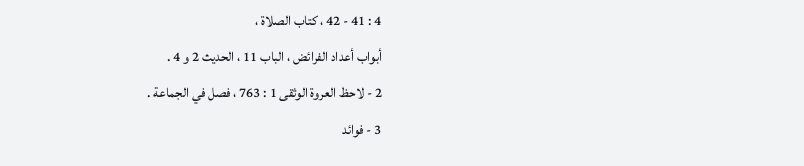4 : 41 - 42 ، كتاب الصلاة ،
أبواب أعداد الفرائض ، الباب 11 ، الحديث 2 و 4 .
2 - لاحظ العروة الوثقى 1 : 763 ، فصل في الجماعة .
3 - فوائد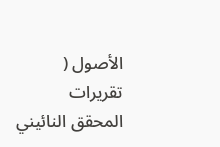الأصول ( تقريرات المحقق النائيني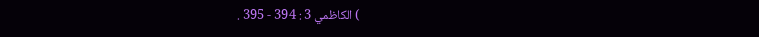) الكاظمي 3 : 394 - 395 .